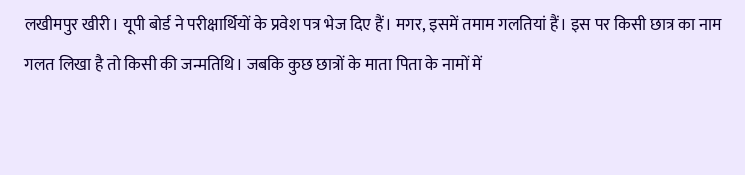लखीमपुर खीरी। यूपी बोर्ड ने परीक्षार्थियों के प्रवेश पत्र भेज दिए हैं। मगर, इसमें तमाम गलतियां हैं। इस पर किसी छात्र का नाम गलत लिखा है तो किसी की जन्मतिथि। जबकि कुछ छात्रों के माता पिता के नामों में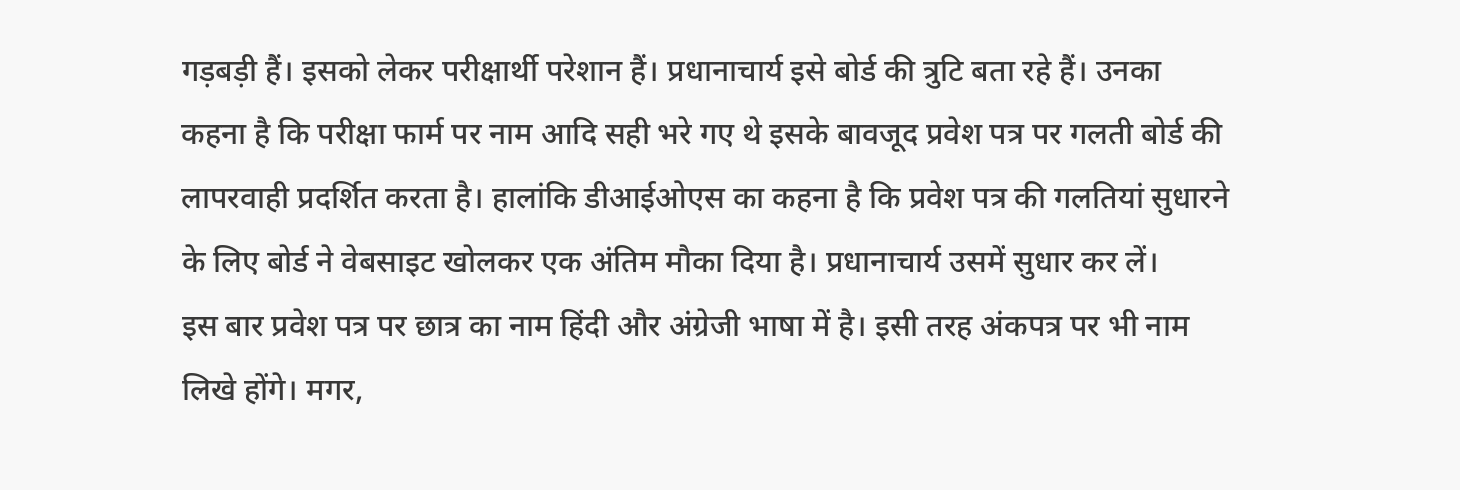गड़बड़ी हैं। इसको लेकर परीक्षार्थी परेशान हैं। प्रधानाचार्य इसे बोर्ड की त्रुटि बता रहे हैं। उनका कहना है कि परीक्षा फार्म पर नाम आदि सही भरे गए थे इसके बावजूद प्रवेश पत्र पर गलती बोर्ड की लापरवाही प्रदर्शित करता है। हालांकि डीआईओएस का कहना है कि प्रवेश पत्र की गलतियां सुधारने के लिए बोर्ड ने वेबसाइट खोलकर एक अंतिम मौका दिया है। प्रधानाचार्य उसमें सुधार कर लें।
इस बार प्रवेश पत्र पर छात्र का नाम हिंदी और अंग्रेजी भाषा में है। इसी तरह अंकपत्र पर भी नाम लिखे होंगे। मगर,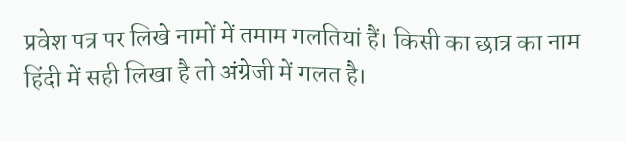प्रवेश पत्र पर लिखे नामों में तमाम गलतियां हैं। किसी का छात्र का नाम हिंदी में सही लिखा है तो अंग्रेजी में गलत है।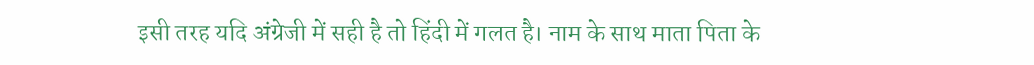इसी तरह यदि अंग्रेजी में सही है तो हिंदी में गलत है। नाम के साथ माता पिता के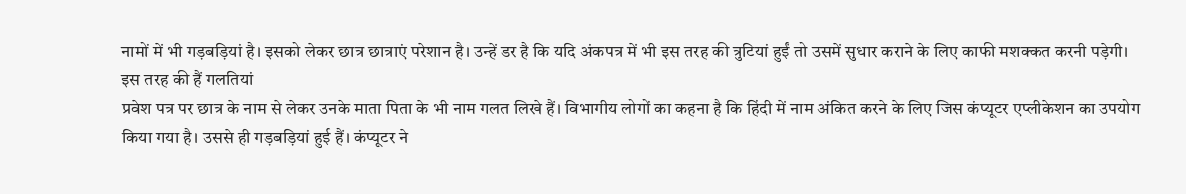नामों में भी गड़बड़ियां है। इसको लेकर छात्र छात्राएं परेशान है। उन्हें डर है कि यदि अंकपत्र में भी इस तरह की त्रुटियां हुईं तो उसमें सुधार कराने के लिए काफी मशक्कत करनी पड़ेगी।
इस तरह की हैं गलतियां
प्रवेश पत्र पर छात्र के नाम से लेकर उनके माता पिता के भी नाम गलत लिखे हैं। विभागीय लोगों का कहना है कि हिंदी में नाम अंकित करने के लिए जिस कंप्यूटर एप्लीकेशन का उपयोग किया गया है। उससे ही गड़बड़ियां हुई हैं। कंप्यूटर ने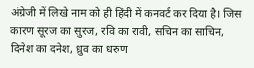अंग्रेजी में लिखे नाम को ही हिंदी में कनवर्ट कर दिया है। जिस कारण सूरज का सुरज, रवि का रावी, सचिन का साचिन, दिनेश का दनेश, ध्रुव का धरुण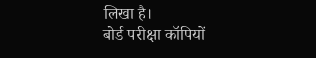लिखा है।
बोर्ड परीक्षा कॉपियों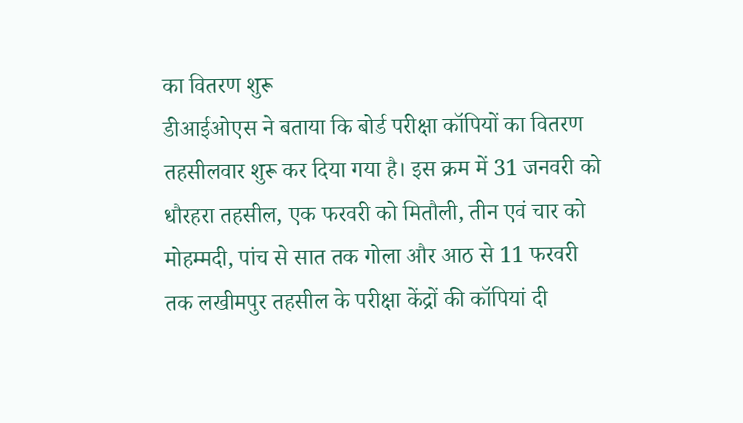का वितरण शुरू
डीआईओएस ने बताया कि बोर्ड परीक्षा कॉपियों का वितरण तहसीलवार शुरू कर दिया गया है। इस क्रम में 31 जनवरी को धौरहरा तहसील, एक फरवरी को मितौली, तीन एवं चार को मोहम्मदी, पांच से सात तक गोला और आठ से 11 फरवरी तक लखीमपुर तहसील के परीक्षा केंद्रों की कॉपियां दी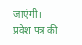जाएंगी।
प्रवेश पत्र की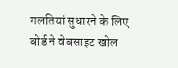गलतियां सुधारने के लिए बोर्ड ने वेबसाइट खोल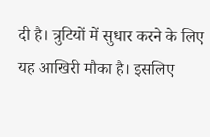दी है। त्रुटियों में सुधार करने के लिए यह आखिरी मौका है। इसलिए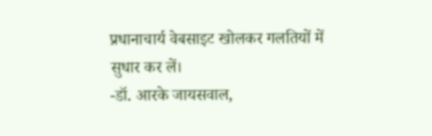प्रधानाचार्य वेबसाइट खोलकर गलतियों में सुधार कर लें।
-डॉ. आरके जायसवाल,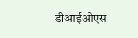डीआईओएस